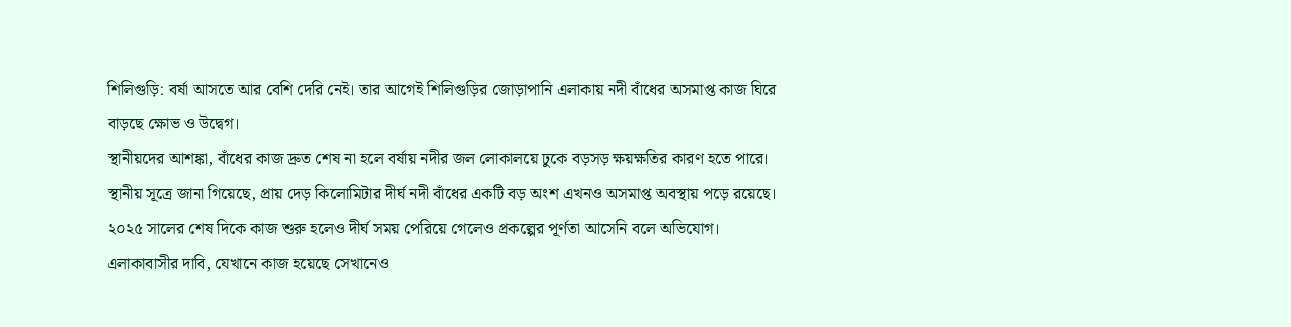শিলিগুড়ি: বর্ষা আসতে আর বেশি দেরি নেই। তার আগেই শিলিগুড়ির জোড়াপানি এলাকায় নদী বাঁধের অসমাপ্ত কাজ ঘিরে বাড়ছে ক্ষোভ ও উদ্বেগ।
স্থানীয়দের আশঙ্কা, বাঁধের কাজ দ্রুত শেষ না হলে বর্ষায় নদীর জল লোকালয়ে ঢুকে বড়সড় ক্ষয়ক্ষতির কারণ হতে পারে।
স্থানীয় সূত্রে জানা গিয়েছে, প্রায় দেড় কিলোমিটার দীর্ঘ নদী বাঁধের একটি বড় অংশ এখনও অসমাপ্ত অবস্থায় পড়ে রয়েছে।
২০২৫ সালের শেষ দিকে কাজ শুরু হলেও দীর্ঘ সময় পেরিয়ে গেলেও প্রকল্পের পূর্ণতা আসেনি বলে অভিযোগ।
এলাকাবাসীর দাবি, যেখানে কাজ হয়েছে সেখানেও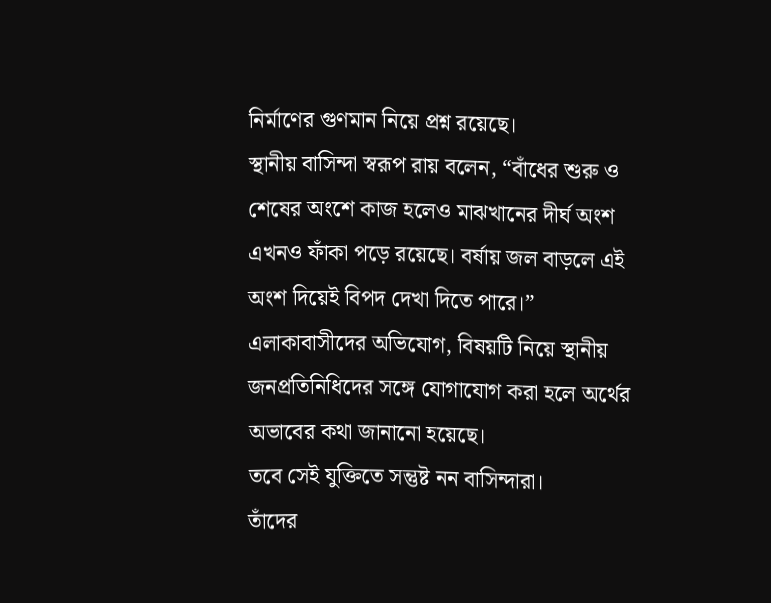নির্মাণের গুণমান নিয়ে প্রশ্ন রয়েছে।
স্থানীয় বাসিন্দা স্বরূপ রায় বলেন, “বাঁধের শুরু ও শেষের অংশে কাজ হলেও মাঝখানের দীর্ঘ অংশ এখনও ফাঁকা পড়ে রয়েছে। বর্ষায় জল বাড়লে এই অংশ দিয়েই বিপদ দেখা দিতে পারে।”
এলাকাবাসীদের অভিযোগ, বিষয়টি নিয়ে স্থানীয় জনপ্রতিনিধিদের সঙ্গে যোগাযোগ করা হলে অর্থের অভাবের কথা জানানো হয়েছে।
তবে সেই যুক্তিতে সন্তুষ্ট নন বাসিন্দারা।
তাঁদের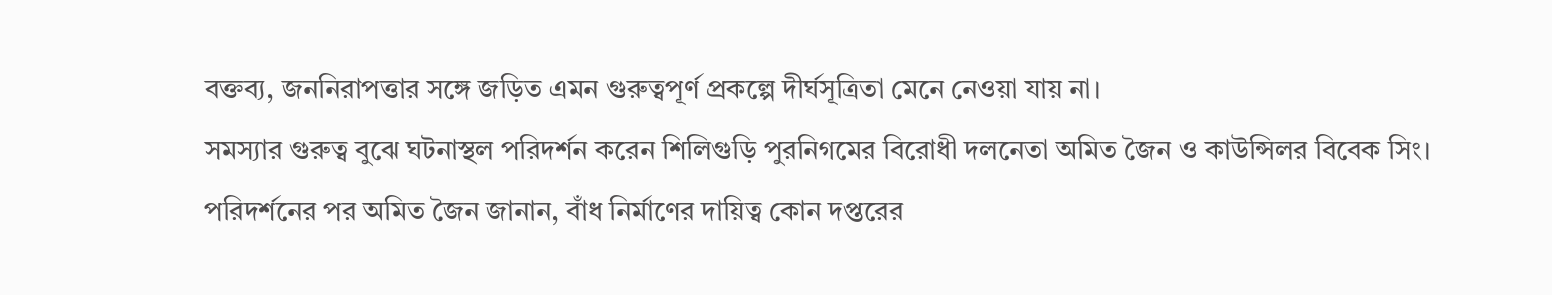বক্তব্য, জননিরাপত্তার সঙ্গে জড়িত এমন গুরুত্বপূর্ণ প্রকল্পে দীর্ঘসূত্রিতা মেনে নেওয়া যায় না।
সমস্যার গুরুত্ব বুঝে ঘটনাস্থল পরিদর্শন করেন শিলিগুড়ি পুরনিগমের বিরোধী দলনেতা অমিত জৈন ও কাউন্সিলর বিবেক সিং।
পরিদর্শনের পর অমিত জৈন জানান, বাঁধ নির্মাণের দায়িত্ব কোন দপ্তরের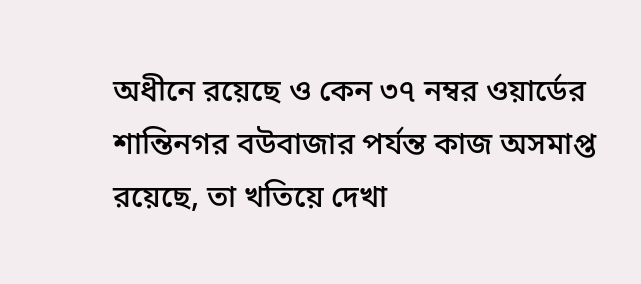অধীনে রয়েছে ও কেন ৩৭ নম্বর ওয়ার্ডের শান্তিনগর বউবাজার পর্যন্ত কাজ অসমাপ্ত রয়েছে, তা খতিয়ে দেখা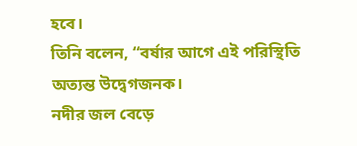হবে।
তিনি বলেন, “বর্ষার আগে এই পরিস্থিতি অত্যন্ত উদ্বেগজনক।
নদীর জল বেড়ে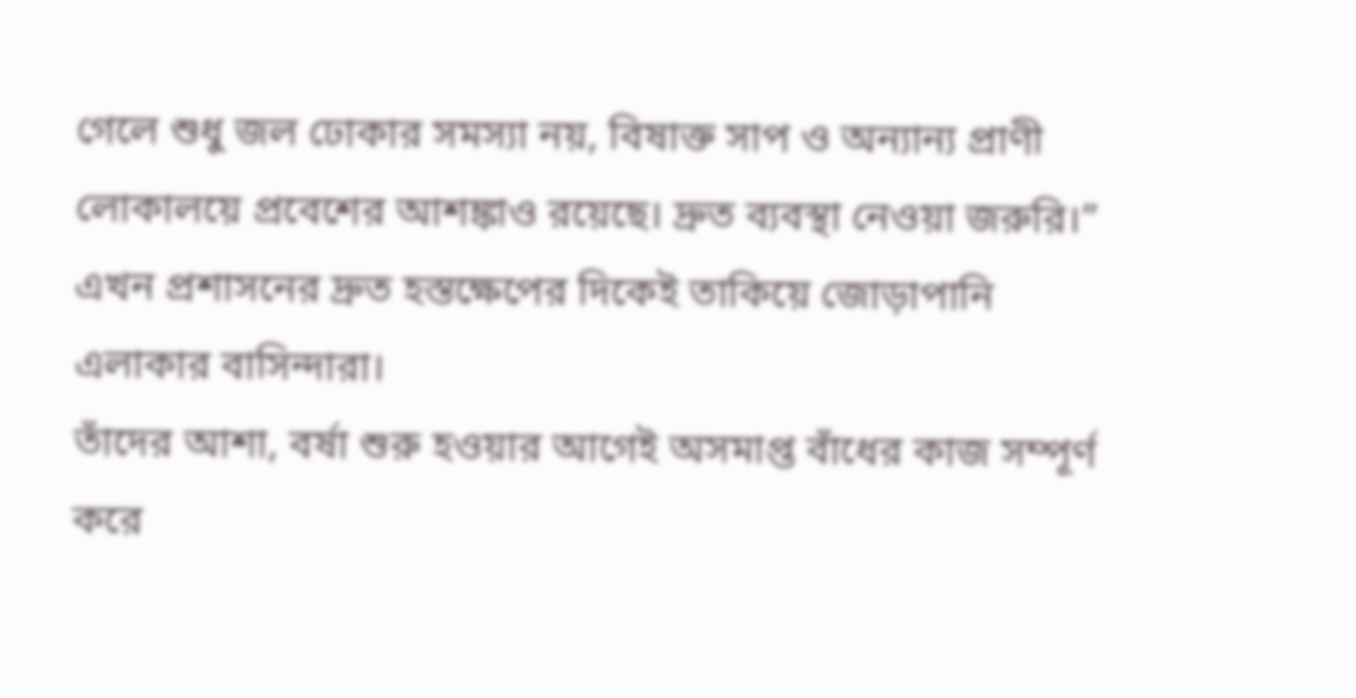গেলে শুধু জল ঢোকার সমস্যা নয়, বিষাক্ত সাপ ও অন্যান্য প্রাণী লোকালয়ে প্রবেশের আশঙ্কাও রয়েছে। দ্রুত ব্যবস্থা নেওয়া জরুরি।”
এখন প্রশাসনের দ্রুত হস্তক্ষেপের দিকেই তাকিয়ে জোড়াপানি এলাকার বাসিন্দারা।
তাঁদের আশা, বর্ষা শুরু হওয়ার আগেই অসমাপ্ত বাঁধের কাজ সম্পূর্ণ করে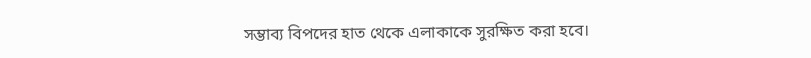সম্ভাব্য বিপদের হাত থেকে এলাকাকে সুরক্ষিত করা হবে।